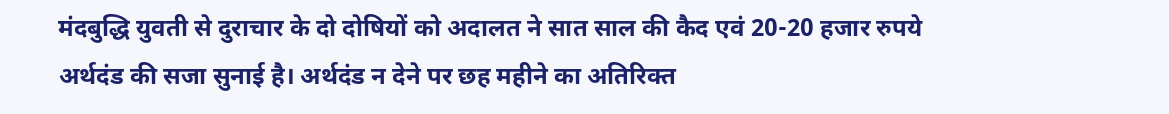मंदबुद्धि युवती से दुराचार के दो दोषियों को अदालत ने सात साल की कैद एवं 20-20 हजार रुपये अर्थदंड की सजा सुनाई है। अर्थदंड न देने पर छह महीने का अतिरिक्त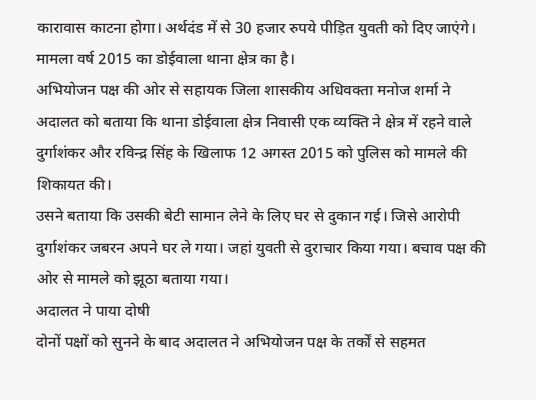कारावास काटना होगा। अर्थदंड में से 30 हजार रुपये पीड़ित युवती को दिए जाएंगे। मामला वर्ष 2015 का डोईवाला थाना क्षेत्र का है।
अभियोजन पक्ष की ओर से सहायक जिला शासकीय अधिवक्ता मनोज शर्मा ने अदालत को बताया कि थाना डोईवाला क्षेत्र निवासी एक व्यक्ति ने क्षेत्र में रहने वाले दुर्गाशंकर और रविन्द्र सिंह के खिलाफ 12 अगस्त 2015 को पुलिस को मामले की शिकायत की।
उसने बताया कि उसकी बेटी सामान लेने के लिए घर से दुकान गई। जिसे आरोपी दुर्गाशंकर जबरन अपने घर ले गया। जहां युवती से दुराचार किया गया। बचाव पक्ष की ओर से मामले को झूठा बताया गया।
अदालत ने पाया दोषी
दोनों पक्षों को सुनने के बाद अदालत ने अभियोजन पक्ष के तर्कों से सहमत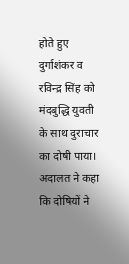होते हुए दुर्गाशंकर व रविन्द्र सिंह को मंदबुद्धि युवती के साथ दुराचार का दोषी पाया। अदालत ने कहा कि दोषियों ने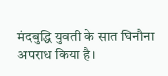मंदबुद्धि युवती के सात घिनौना अपराध किया है।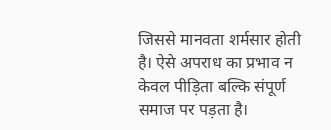जिससे मानवता शर्मसार होती है। ऐसे अपराध का प्रभाव न केवल पीड़िता बल्कि संपूर्ण समाज पर पड़ता है।